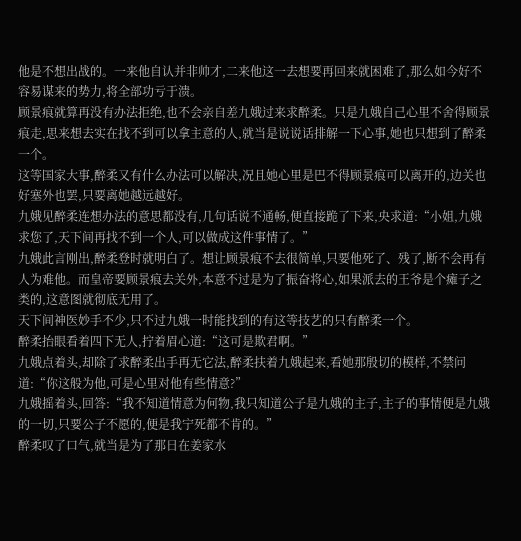他是不想出战的。一来他自认并非帅才,二来他这一去想要再回来就困难了,那么如今好不容易谋来的势力,将全部功亏于溃。
顾景痕就算再没有办法拒绝,也不会亲自差九娥过来求醉柔。只是九娥自己心里不舍得顾景痕走,思来想去实在找不到可以拿主意的人,就当是说说话排解一下心事,她也只想到了醉柔一个。
这等国家大事,醉柔又有什么办法可以解决,况且她心里是巴不得顾景痕可以离开的,边关也好塞外也罢,只要离她越远越好。
九娥见醉柔连想办法的意思都没有,几句话说不通畅,便直接跪了下来,央求道:“小姐,九娥求您了,天下间再找不到一个人,可以做成这件事情了。”
九娥此言刚出,醉柔登时就明白了。想让顾景痕不去很简单,只要他死了、残了,断不会再有人为难他。而皇帝要顾景痕去关外,本意不过是为了振奋将心,如果派去的王爷是个瘫子之类的,这意图就彻底无用了。
天下间神医妙手不少,只不过九娥一时能找到的有这等技艺的只有醉柔一个。
醉柔抬眼看着四下无人,拧着眉心道:“这可是欺君啊。”
九娥点着头,却除了求醉柔出手再无它法,醉柔扶着九娥起来,看她那殷切的模样,不禁问道:“你这般为他,可是心里对他有些情意?”
九娥摇着头,回答:“我不知道情意为何物,我只知道公子是九娥的主子,主子的事情便是九娥的一切,只要公子不愿的,便是我宁死都不肯的。”
醉柔叹了口气,就当是为了那日在姜家水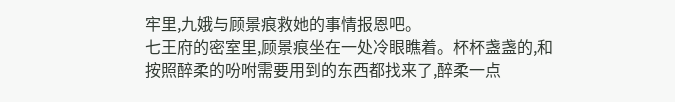牢里,九娥与顾景痕救她的事情报恩吧。
七王府的密室里,顾景痕坐在一处冷眼瞧着。杯杯盏盏的,和按照醉柔的吩咐需要用到的东西都找来了,醉柔一点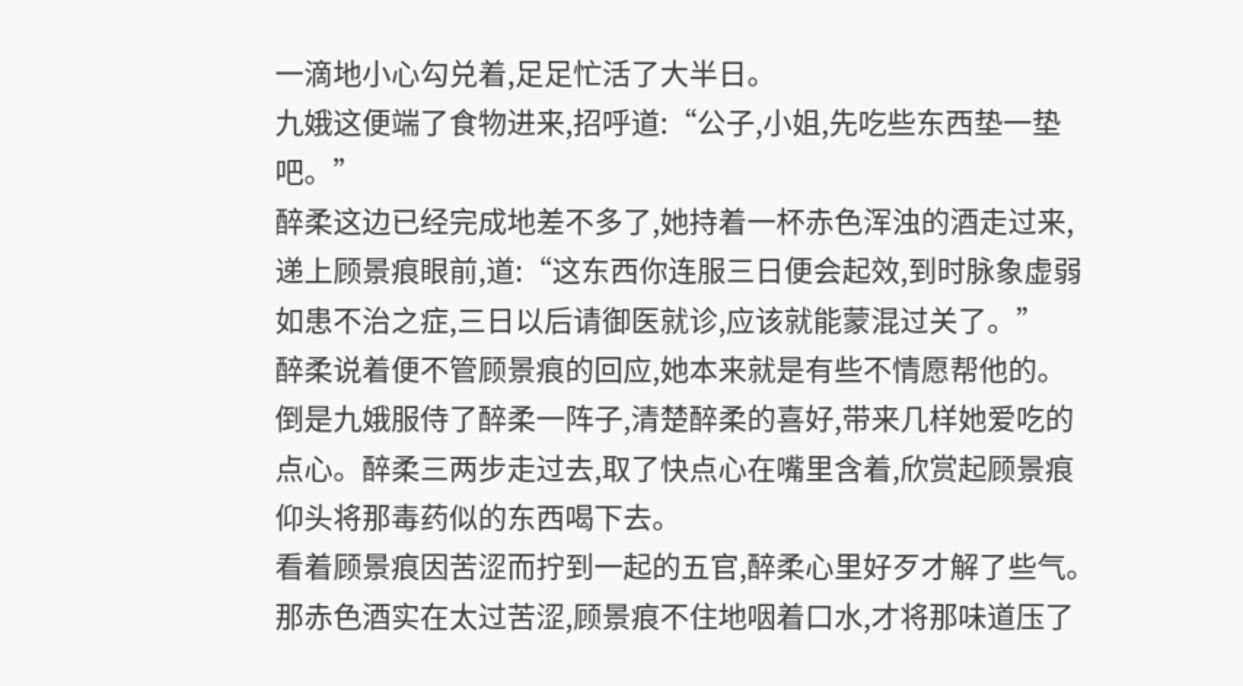一滴地小心勾兑着,足足忙活了大半日。
九娥这便端了食物进来,招呼道:“公子,小姐,先吃些东西垫一垫吧。”
醉柔这边已经完成地差不多了,她持着一杯赤色浑浊的酒走过来,递上顾景痕眼前,道:“这东西你连服三日便会起效,到时脉象虚弱如患不治之症,三日以后请御医就诊,应该就能蒙混过关了。”
醉柔说着便不管顾景痕的回应,她本来就是有些不情愿帮他的。
倒是九娥服侍了醉柔一阵子,清楚醉柔的喜好,带来几样她爱吃的点心。醉柔三两步走过去,取了快点心在嘴里含着,欣赏起顾景痕仰头将那毒药似的东西喝下去。
看着顾景痕因苦涩而拧到一起的五官,醉柔心里好歹才解了些气。
那赤色酒实在太过苦涩,顾景痕不住地咽着口水,才将那味道压了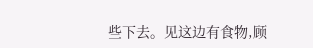些下去。见这边有食物,顾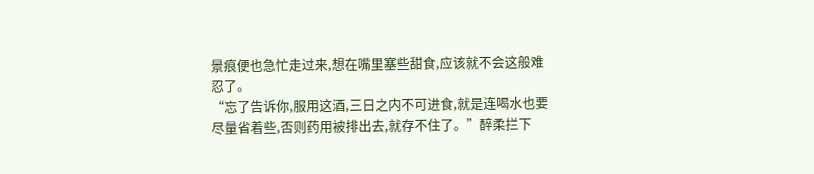景痕便也急忙走过来,想在嘴里塞些甜食,应该就不会这般难忍了。
“忘了告诉你,服用这酒,三日之内不可进食,就是连喝水也要尽量省着些,否则药用被排出去,就存不住了。”醉柔拦下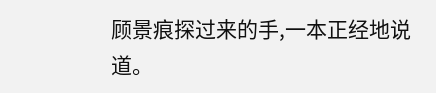顾景痕探过来的手,一本正经地说道。